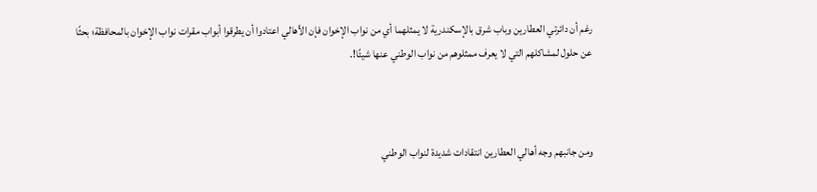رغم أن دائرتي العطارين وباب شرق بالإسكندرية لا يمثلهما أي من نواب الإخوان فإن الأهالي اعتادوا أن يطرقوا أبواب مقرات نواب الإخوان بالمحافظة؛ بحثًا عن حلول لمشاكلهم التي لا يعرف ممثلوهم من نواب الوطني عنها شيئًا!.



ومن جانبهم وجه أهالي العطارين انتقادات شديدة لنواب الوطني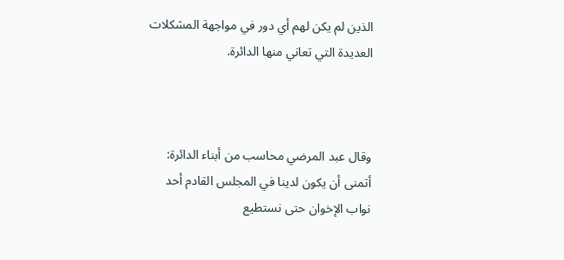الذين لم يكن لهم أي دور في مواجهة المشكلات العديدة التي تعاني منها الدائرة.



وقال عبد المرضي محاسب من أبناء الدائرة: أتمنى أن يكون لدينا في المجلس القادم أحد نواب الإخوان حتى نستطيع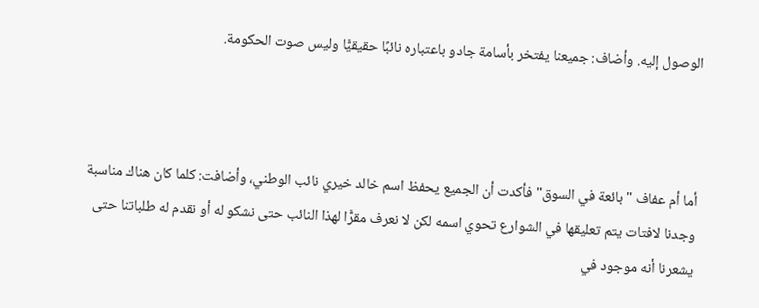الوصول إليه. وأضاف: جميعنا يفتخر بأسامة جادو باعتباره نائبًا حقيقيًّا وليس صوت الحكومة.



أما أم عفاف "بائعة في السوق" فأكدت أن الجميع يحفظ اسم خالد خيري نائب الوطني، وأضافت: كلما كان هناك مناسبة وجدنا لافتات يتم تعليقها في الشوارع تحوي اسمه لكن لا نعرف مقرًّا لهذا النائب حتى نشكو له أو نقدم له طلباتنا حتى يشعرنا أنه موجود في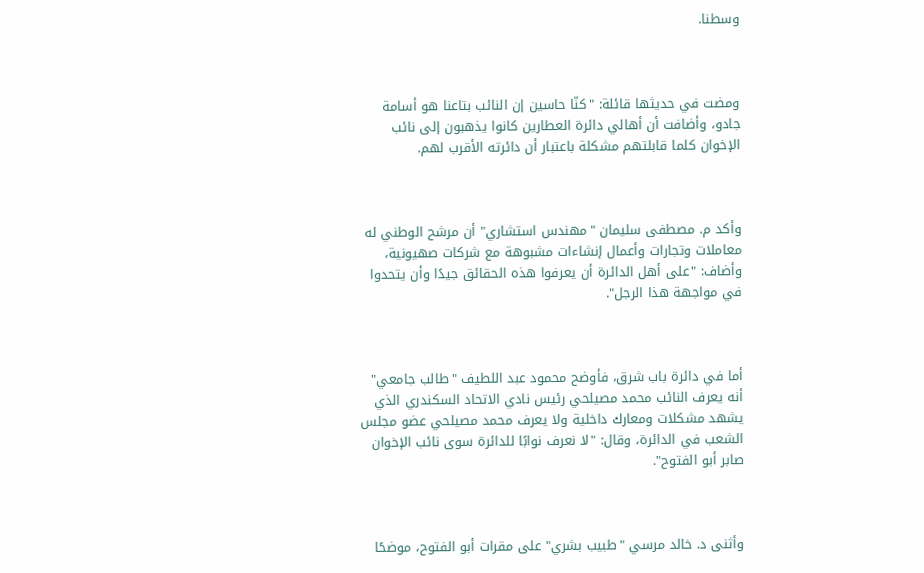وسطنا.



ومضت في حديثها قائلة: "كنّا حاسين إن النائب بتاعنا هو أسامة جادو، وأضافت أن أهالي دائرة العطارين كانوا يذهبون إلى نائب الإخوان كلما قابلتهم مشكلة باعتبار أن دائرته الأقرب لهم.



وأكد م. مصطفى سليمان "مهندس استشاري" أن مرشح الوطني له معاملات وتجارات وأعمال إنشاءات مشبوهة مع شركات صهيونية، وأضاف: "على أهل الدائرة أن يعرفوا هذه الحقائق جيدًا وأن يتحدوا في مواجهة هذا الرجل".



أما في دائرة باب شرق، فأوضح محمود عبد اللطيف "طالب جامعي" أنه يعرف النائب محمد مصيلحي رئيس نادي الاتحاد السكندري الذي يشهد مشكلات ومعارك داخلية ولا يعرف محمد مصيلحي عضو مجلس الشعب في الدائرة، وقال: "لا نعرف نوابًا للدائرة سوى نائب الإخوان صابر أبو الفتوح".



وأثنى د. خالد مرسي "طبيب بشري" على مقرات أبو الفتوح، موضحًا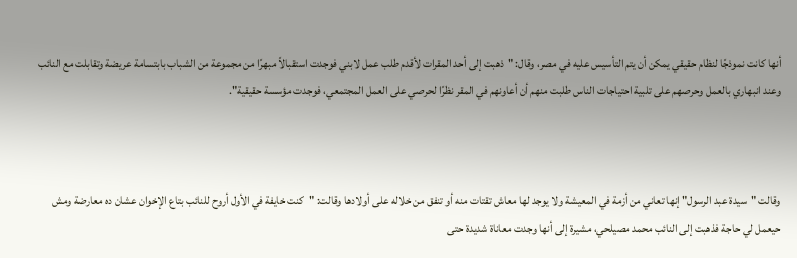أنها كانت نموذجًا لنظام حقيقي يمكن أن يتم التأسيس عليه في مصر، وقال: "ذهبت إلى أحد المقرات لأقدم طلب عمل لابني فوجدت استقبالاً مبهرًا من مجموعة من الشباب بابتسامة عريضة وتقابلت مع النائب وعند انبهاري بالعمل وحرصهم على تلبية احتياجات الناس طلبت منهم أن أعاونهم في المقر نظرًا لحرصي على العمل المجتمعي، فوجدت مؤسسة حقيقية".



وقالت "سيدة عبد الرسول" إنها تعاني من أزمة في المعيشة ولا يوجد لها معاش تقتات منه أو تنفق من خلاله على أولادها وقالت: "كنت خايفة في الأول أروح للنائب بتاع الإخوان عشان ده معارضة ومش حيعمل لي حاجة فذهبت إلى النائب محمد مصيلحي، مشيرة إلى أنها وجدت معاناة شديدة حتى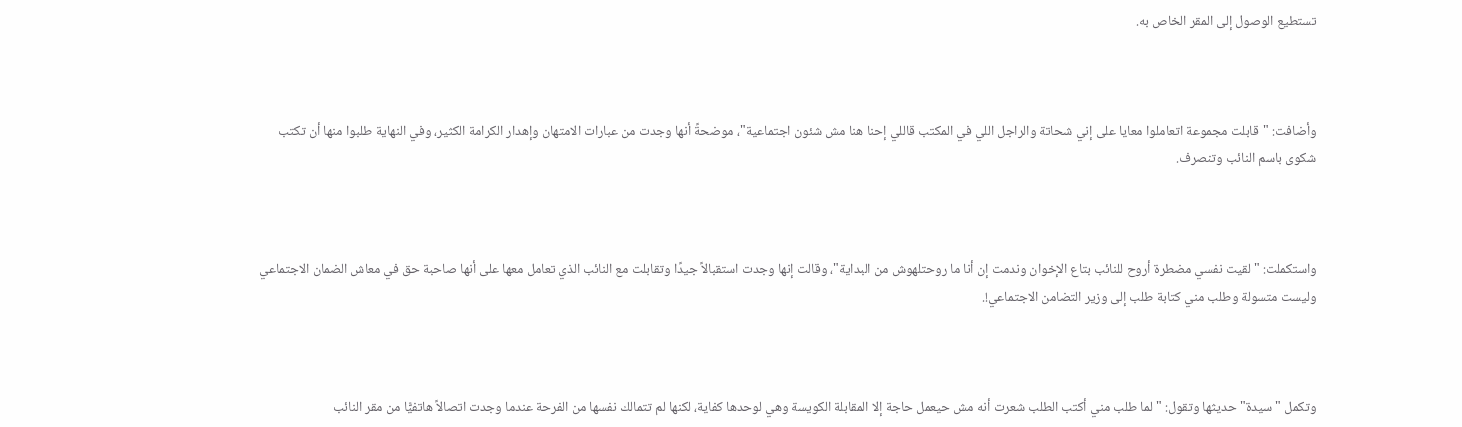تستطيع الوصول إلى المقر الخاص به.



وأضافت: "قابلت مجموعة اتعاملوا معايا على إني شحاتة والراجل اللي في المكتب قاللي إحنا هنا مش شئون اجتماعية"، موضحةً أنها وجدت من عبارات الامتهان وإهدار الكرامة الكثير، وفي النهاية طلبوا منها أن تكتب شكوى باسم النائب وتنصرف.



واستكملت: "لقيت نفسي مضطرة أروح للنائب بتاع الإخوان وندمت إن أنا ما روحتلهوش من البداية"، وقالت إنها وجدت استقبالاً جيدًا وتقابلت مع النائب الذي تعامل معها على أنها صاحبة حق في معاش الضمان الاجتماعي وليست متسولة وطلب مني كتابة طلب إلى وزير التضامن الاجتماعي!.



وتكمل "سيدة" حديثها وتقول: "لما طلب مني أكتب الطلب شعرت أنه مش حيعمل حاجة إلا المقابلة الكويسة وهي لوحدها كفاية، لكنها لم تتمالك نفسها من الفرحة عندما وجدت اتصالاً هاتفيًّا من مقر النائب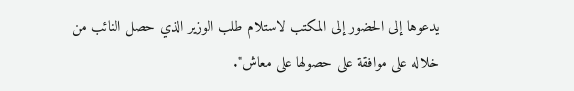يدعوها إلى الحضور إلى المكتب لاستلام طلب الوزير الذي حصل النائب من خلاله على موافقة على حصولها على معاش".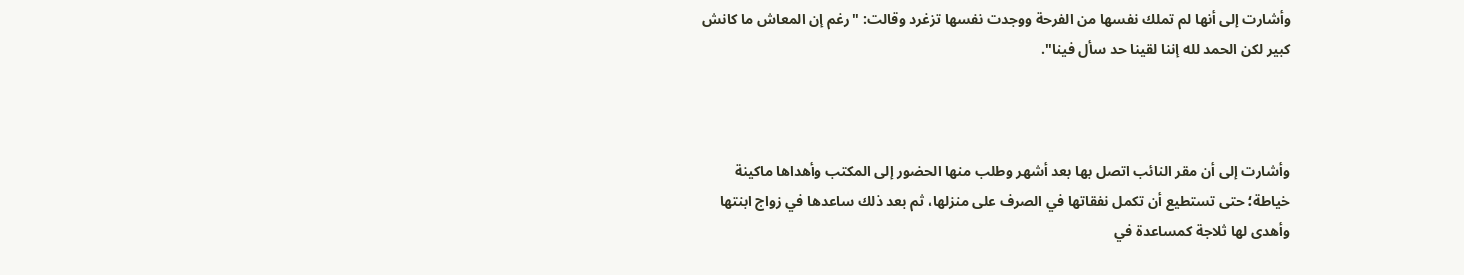وأشارت إلى أنها لم تملك نفسها من الفرحة ووجدت نفسها تزغرد وقالت: "رغم إن المعاش ما كانش كبير لكن الحمد لله إننا لقينا حد سأل فينا".



وأشارت إلى أن مقر النائب اتصل بها بعد أشهر وطلب منها الحضور إلى المكتب وأهداها ماكينة خياطة؛ حتى تستطيع أن تكمل نفقاتها في الصرف على منزلها، ثم بعد ذلك ساعدها في زواج ابنتها وأهدى لها ثلاجة كمساعدة في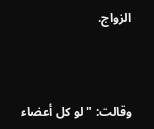الزواج.



وقالت: "لو كل أعضاء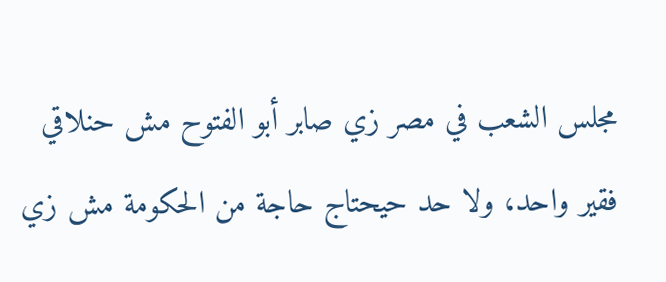مجلس الشعب في مصر زي صابر أبو الفتوح مش حنلاقي فقير واحد، ولا حد حيحتاج حاجة من الحكومة مش زي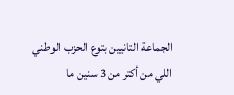الجماعة التانيين بتوع الحزب الوطني اللي من أكتر من 3 سنين ما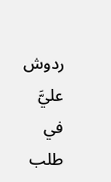ردوش عليَّ في طلب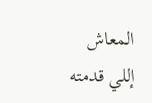المعاش إللي قدمته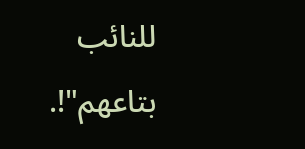للنائب بتاعهم"!.